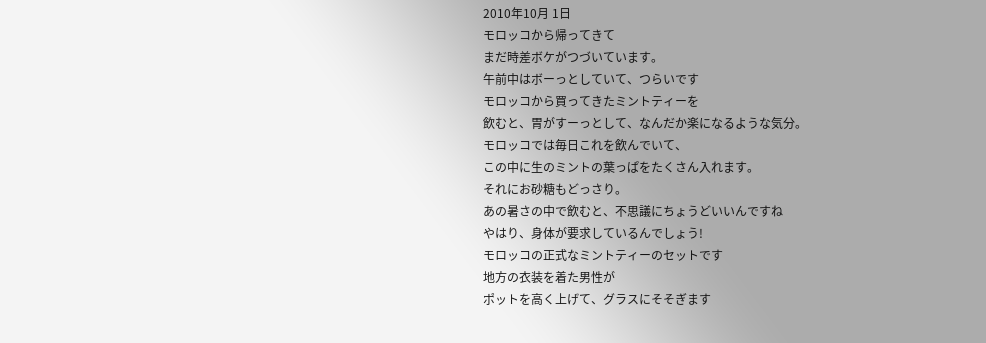2010年10月 1日
モロッコから帰ってきて
まだ時差ボケがつづいています。
午前中はボーっとしていて、つらいです
モロッコから買ってきたミントティーを
飲むと、胃がすーっとして、なんだか楽になるような気分。
モロッコでは毎日これを飲んでいて、
この中に生のミントの葉っぱをたくさん入れます。
それにお砂糖もどっさり。
あの暑さの中で飲むと、不思議にちょうどいいんですね
やはり、身体が要求しているんでしょう!
モロッコの正式なミントティーのセットです
地方の衣装を着た男性が
ポットを高く上げて、グラスにそそぎます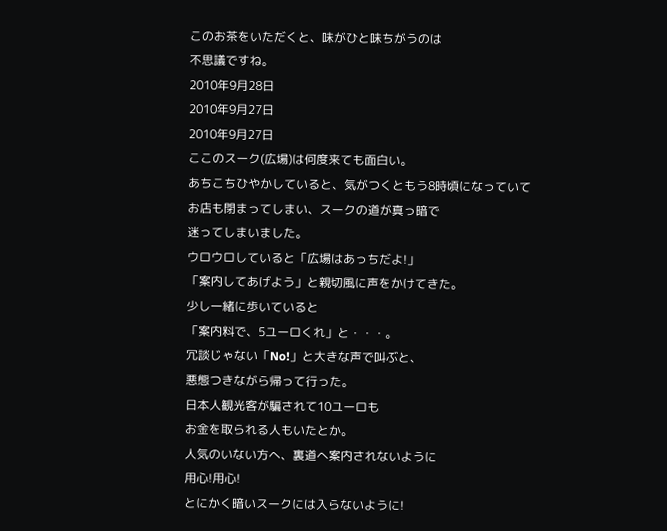このお茶をいただくと、味がひと味ちがうのは
不思議ですね。
2010年9月28日
2010年9月27日
2010年9月27日
ここのスーク(広場)は何度来ても面白い。
あちこちひやかしていると、気がつくともう8時頃になっていて
お店も閉まってしまい、スークの道が真っ暗で
迷ってしまいました。
ウロウロしていると「広場はあっちだよ!」
「案内してあげよう」と親切風に声をかけてきた。
少し一緒に歩いていると
「案内料で、5ユーロくれ」と・・・。
冗談じゃない「No!」と大きな声で叫ぶと、
悪態つきながら帰って行った。
日本人観光客が騙されて10ユーロも
お金を取られる人もいたとか。
人気のいない方へ、裏道へ案内されないように
用心!用心!
とにかく暗いスークには入らないように!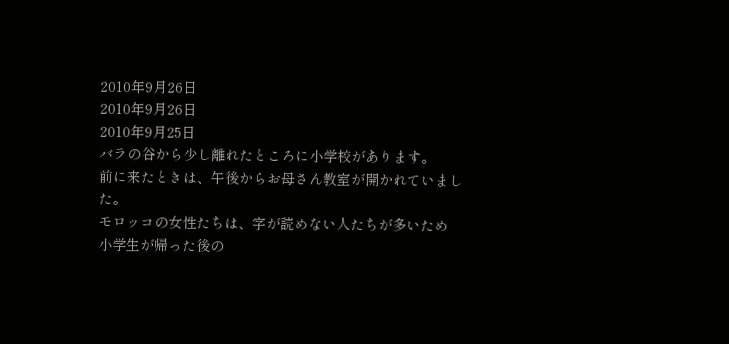2010年9月26日
2010年9月26日
2010年9月25日
バラの谷から少し離れたところに小学校があります。
前に来たときは、午後からお母さん教室が開かれていました。
モロッコの女性たちは、字が読めない人たちが多いため
小学生が帰った後の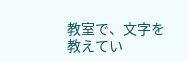教室で、文字を教えてい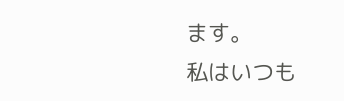ます。
私はいつも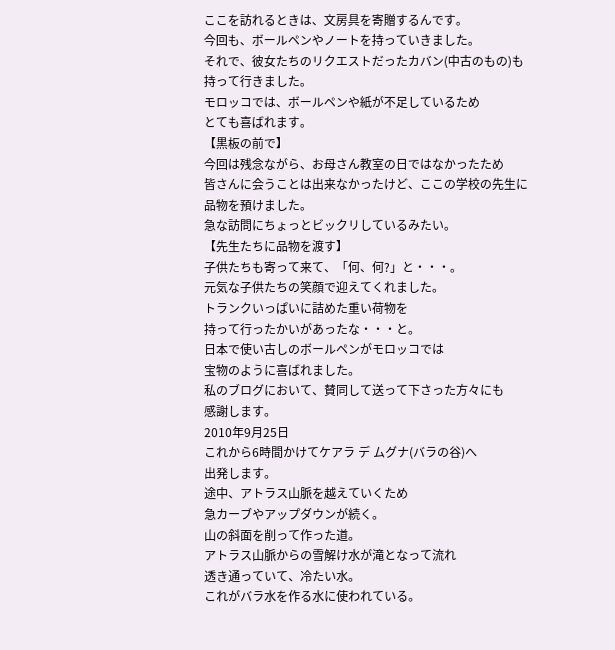ここを訪れるときは、文房具を寄贈するんです。
今回も、ボールペンやノートを持っていきました。
それで、彼女たちのリクエストだったカバン(中古のもの)も
持って行きました。
モロッコでは、ボールペンや紙が不足しているため
とても喜ばれます。
【黒板の前で】
今回は残念ながら、お母さん教室の日ではなかったため
皆さんに会うことは出来なかったけど、ここの学校の先生に
品物を預けました。
急な訪問にちょっとビックリしているみたい。
【先生たちに品物を渡す】
子供たちも寄って来て、「何、何?」と・・・。
元気な子供たちの笑顔で迎えてくれました。
トランクいっぱいに詰めた重い荷物を
持って行ったかいがあったな・・・と。
日本で使い古しのボールペンがモロッコでは
宝物のように喜ばれました。
私のブログにおいて、賛同して送って下さった方々にも
感謝します。
2010年9月25日
これから6時間かけてケアラ デ ムグナ(バラの谷)へ
出発します。
途中、アトラス山脈を越えていくため
急カーブやアップダウンが続く。
山の斜面を削って作った道。
アトラス山脈からの雪解け水が滝となって流れ
透き通っていて、冷たい水。
これがバラ水を作る水に使われている。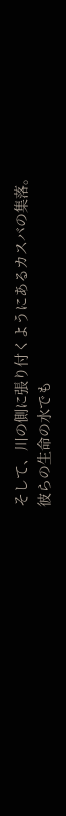そして、川の側に張り付くようにあるカスバの集落。
彼らの生命の水でも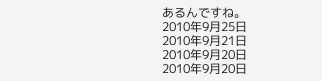あるんですね。
2010年9月25日
2010年9月21日
2010年9月20日
2010年9月20日